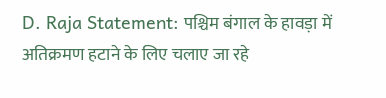D. Raja Statement: पश्चिम बंगाल के हावड़ा में अतिक्रमण हटाने के लिए चलाए जा रहे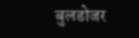बुलडोजर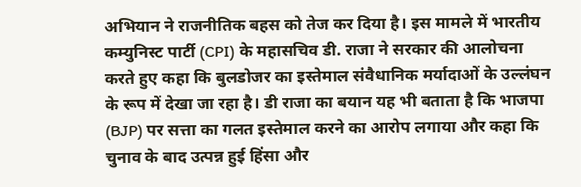अभियान ने राजनीतिक बहस को तेज कर दिया है। इस मामले में भारतीय कम्युनिस्ट पार्टी (CPI) के महासचिव डी. राजा ने सरकार की आलोचना करते हुए कहा कि बुलडोजर का इस्तेमाल संवैधानिक मर्यादाओं के उल्लंघन के रूप में देखा जा रहा है। डी राजा का बयान यह भी बताता है कि भाजपा (BJP) पर सत्ता का गलत इस्तेमाल करने का आरोप लगाया और कहा कि चुनाव के बाद उत्पन्न हुई हिंसा और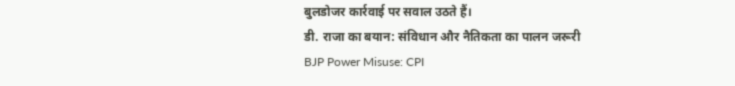बुलडोजर कार्रवाई पर सवाल उठते हैं।
डी. राजा का बयान: संविधान और नैतिकता का पालन जरूरी
BJP Power Misuse: CPI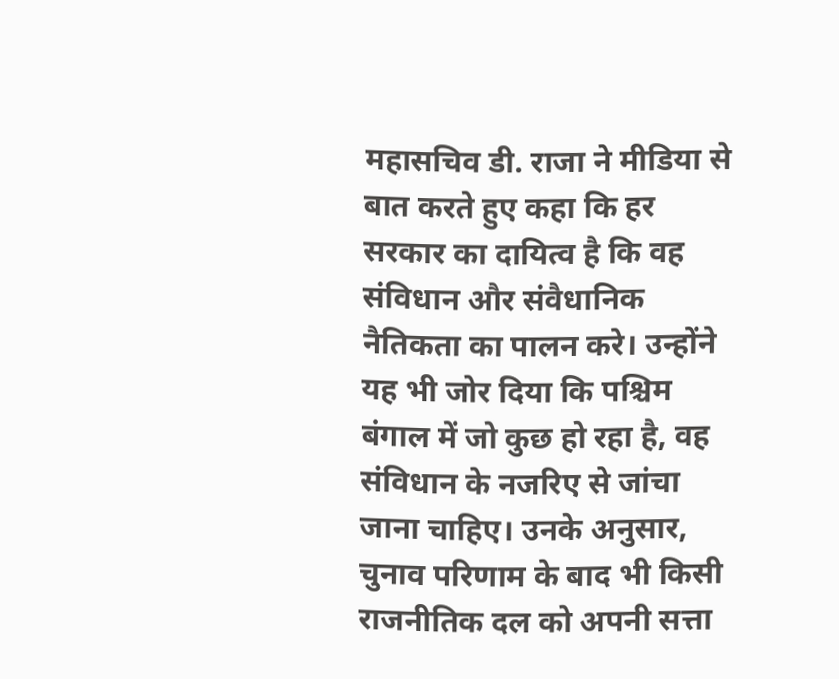महासचिव डी. राजा ने मीडिया से बात करते हुए कहा कि हर सरकार का दायित्व है कि वह संविधान और संवैधानिक नैतिकता का पालन करे। उन्होंने यह भी जोर दिया कि पश्चिम बंगाल में जो कुछ हो रहा है, वह संविधान के नजरिए से जांचा जाना चाहिए। उनके अनुसार, चुनाव परिणाम के बाद भी किसी राजनीतिक दल को अपनी सत्ता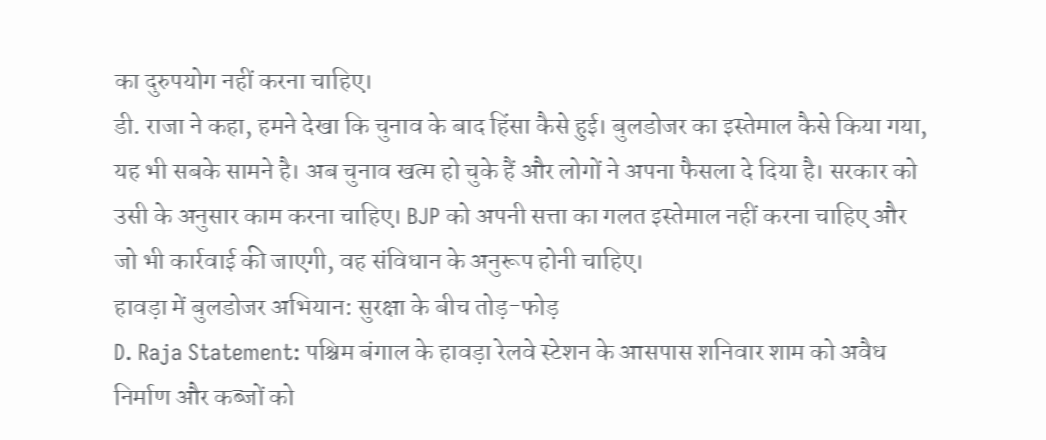का दुरुपयोग नहीं करना चाहिए।
डी. राजा ने कहा, हमने देखा कि चुनाव के बाद हिंसा कैसे हुई। बुलडोजर का इस्तेमाल कैसे किया गया, यह भी सबके सामने है। अब चुनाव खत्म हो चुके हैं और लोगों ने अपना फैसला दे दिया है। सरकार को उसी के अनुसार काम करना चाहिए। BJP को अपनी सत्ता का गलत इस्तेमाल नहीं करना चाहिए और जो भी कार्रवाई की जाएगी, वह संविधान के अनुरूप होनी चाहिए।
हावड़ा में बुलडोजर अभियान: सुरक्षा के बीच तोड़-फोड़
D. Raja Statement: पश्चिम बंगाल के हावड़ा रेलवे स्टेशन के आसपास शनिवार शाम को अवैध निर्माण और कब्जों को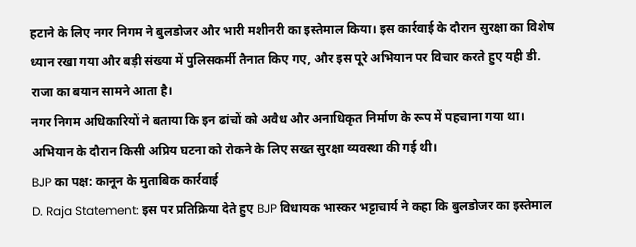हटाने के लिए नगर निगम ने बुलडोजर और भारी मशीनरी का इस्तेमाल किया। इस कार्रवाई के दौरान सुरक्षा का विशेष ध्यान रखा गया और बड़ी संख्या में पुलिसकर्मी तैनात किए गए, और इस पूरे अभियान पर विचार करते हुए यही डी. राजा का बयान सामने आता है।
नगर निगम अधिकारियों ने बताया कि इन ढांचों को अवैध और अनाधिकृत निर्माण के रूप में पहचाना गया था। अभियान के दौरान किसी अप्रिय घटना को रोकने के लिए सख्त सुरक्षा व्यवस्था की गई थी।
BJP का पक्ष: कानून के मुताबिक कार्रवाई
D. Raja Statement: इस पर प्रतिक्रिया देते हुए BJP विधायक भास्कर भट्टाचार्य ने कहा कि बुलडोजर का इस्तेमाल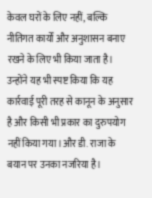केवल घरों के लिए नहीं, बल्कि नीतिगत कार्यों और अनुशासन बनाए रखने के लिए भी किया जाता है। उन्होंने यह भी स्पष्ट किया कि यह कार्रवाई पूरी तरह से कानून के अनुसार है और किसी भी प्रकार का दुरुपयोग नहीं किया गया।और डी. राजा के बयान पर उनका नजरिया है।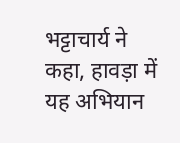भट्टाचार्य ने कहा, हावड़ा में यह अभियान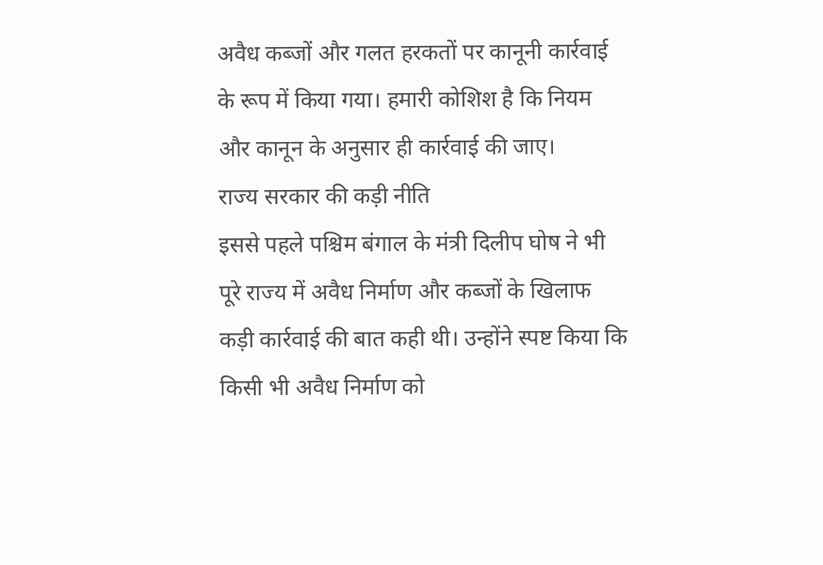अवैध कब्जों और गलत हरकतों पर कानूनी कार्रवाई के रूप में किया गया। हमारी कोशिश है कि नियम और कानून के अनुसार ही कार्रवाई की जाए।
राज्य सरकार की कड़ी नीति
इससे पहले पश्चिम बंगाल के मंत्री दिलीप घोष ने भी पूरे राज्य में अवैध निर्माण और कब्जों के खिलाफ कड़ी कार्रवाई की बात कही थी। उन्होंने स्पष्ट किया कि किसी भी अवैध निर्माण को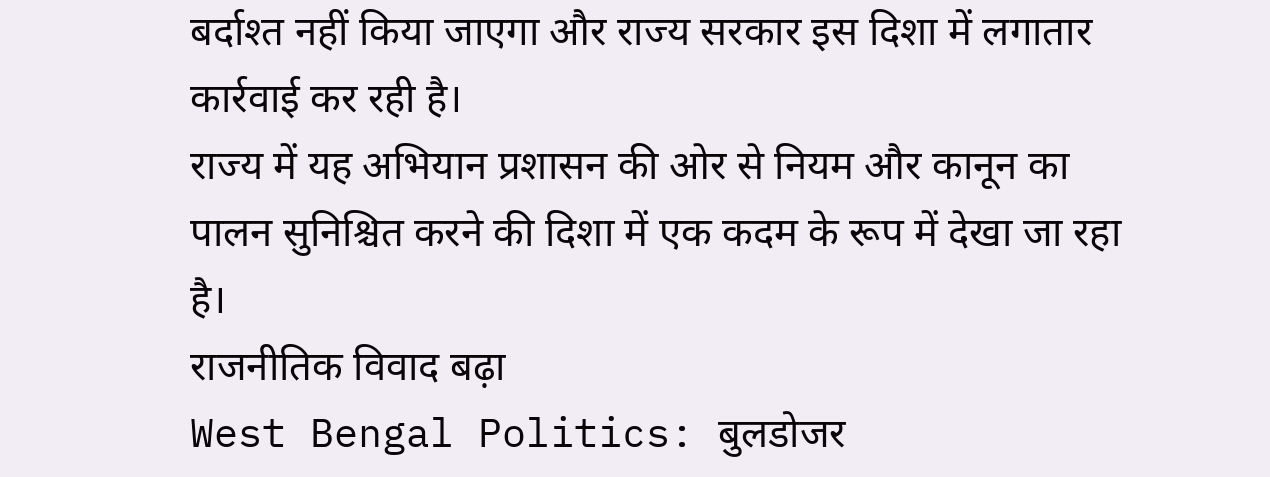बर्दाश्त नहीं किया जाएगा और राज्य सरकार इस दिशा में लगातार कार्रवाई कर रही है।
राज्य में यह अभियान प्रशासन की ओर से नियम और कानून का पालन सुनिश्चित करने की दिशा में एक कदम के रूप में देखा जा रहा है।
राजनीतिक विवाद बढ़ा
West Bengal Politics: बुलडोजर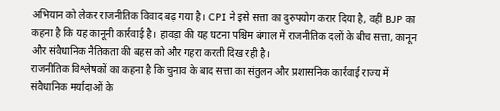अभियान को लेकर राजनीतिक विवाद बढ़ गया है। CPI ने इसे सत्ता का दुरुपयोग करार दिया है, वहीं BJP का कहना है कि यह कानूनी कार्रवाई है। हावड़ा की यह घटना पश्चिम बंगाल में राजनीतिक दलों के बीच सत्ता, कानून और संवैधानिक नैतिकता की बहस को और गहरा करती दिख रही है।
राजनीतिक विश्लेषकों का कहना है कि चुनाव के बाद सत्ता का संतुलन और प्रशासनिक कार्रवाई राज्य में संवैधानिक मर्यादाओं के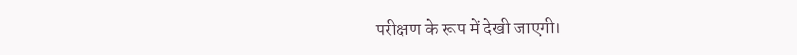परीक्षण के रूप में देखी जाएगी।